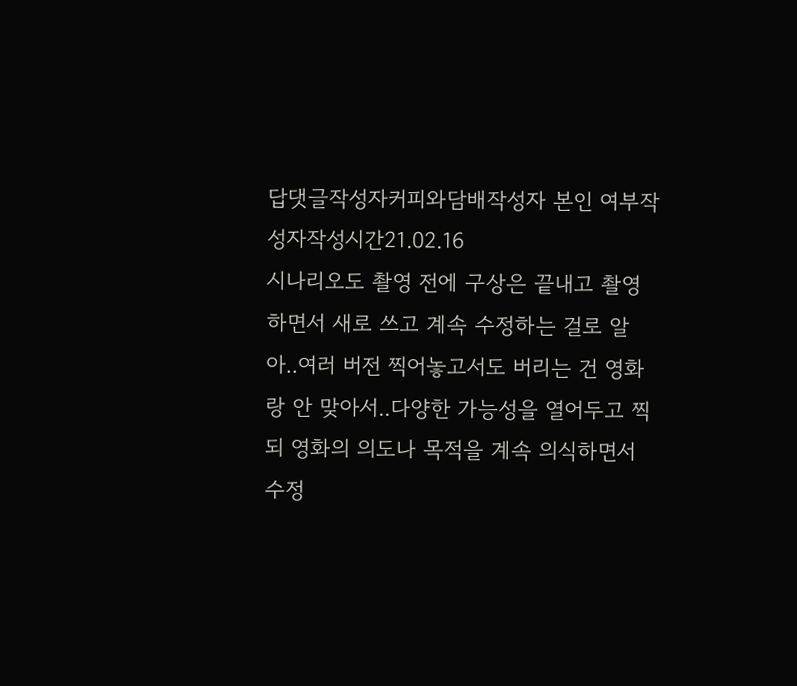답댓글작성자커피와담배작성자 본인 여부작성자작성시간21.02.16
시나리오도 촬영 전에 구상은 끝내고 촬영하면서 새로 쓰고 계속 수정하는 걸로 알아..여러 버전 찍어놓고서도 버리는 건 영화랑 안 맞아서..다양한 가능성을 열어두고 찍되 영화의 의도나 목적을 계속 의식하면서 수정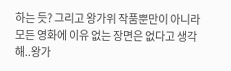하는 듯? 그리고 왕가위 작품뿐만이 아니라 모든 영화에 이유 없는 장면은 없다고 생각해..왕가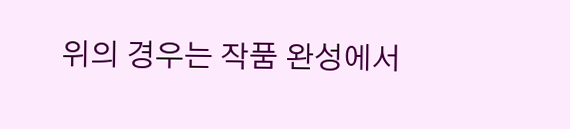위의 경우는 작품 완성에서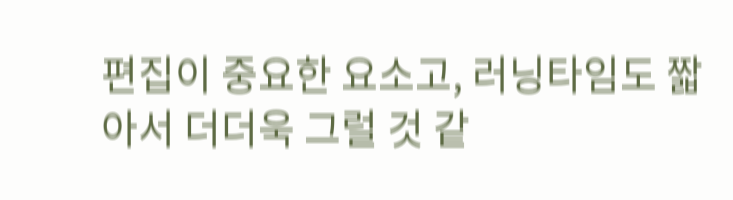편집이 중요한 요소고, 러닝타임도 짧아서 더더욱 그럴 것 같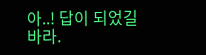아..! 답이 되었길 바라.